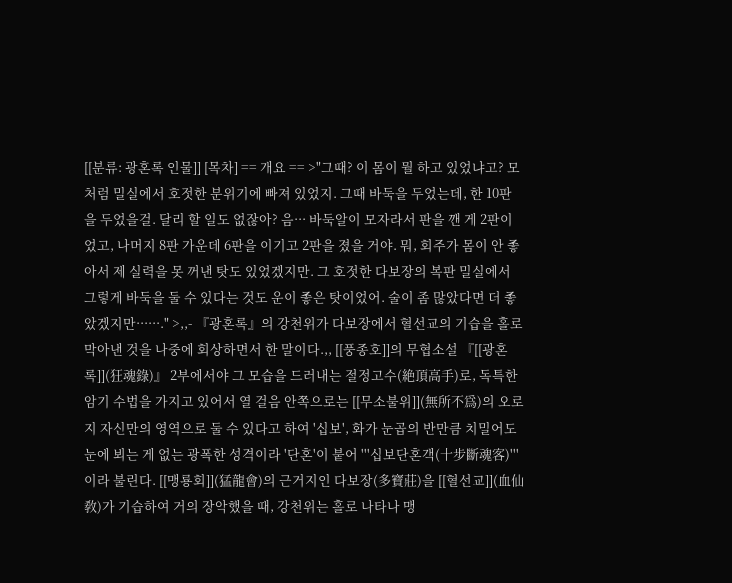[[분류: 광혼록 인물]] [목차] == 개요 == >"그때? 이 몸이 뭘 하고 있었냐고? 모처럼 밀실에서 호젓한 분위기에 빠져 있었지. 그때 바둑을 두었는데, 한 10판을 두었을걸. 달리 할 일도 없잖아? 음··· 바둑알이 모자라서 판을 깬 게 2판이었고, 나머지 8판 가운데 6판을 이기고 2판을 졌을 거야. 뭐, 회주가 몸이 안 좋아서 제 실력을 못 꺼낸 탓도 있었겠지만. 그 호젓한 다보장의 복판 밀실에서 그렇게 바둑을 둘 수 있다는 것도 운이 좋은 탓이었어. 술이 좀 많았다면 더 좋았겠지만······." >,,- 『광혼록』의 강천위가 다보장에서 혈선교의 기습을 홀로 막아낸 것을 나중에 회상하면서 한 말이다.,, [[풍종호]]의 무협소설 『[[광혼록]](狂魂錄)』 2부에서야 그 모습을 드러내는 절정고수(絶頂高手)로, 독특한 암기 수법을 가지고 있어서 열 걸음 안쪽으로는 [[무소불위]](無所不爲)의 오로지 자신만의 영역으로 둘 수 있다고 하여 '십보', 화가 눈곱의 반만큼 치밀어도 눈에 뵈는 게 없는 광폭한 성격이라 '단혼'이 붙어 '''십보단혼객(十步斷魂客)'''이라 불린다. [[맹룡회]](猛龍會)의 근거지인 다보장(多寶莊)을 [[혈선교]](血仙敎)가 기습하여 거의 장악했을 때, 강천위는 홀로 나타나 맹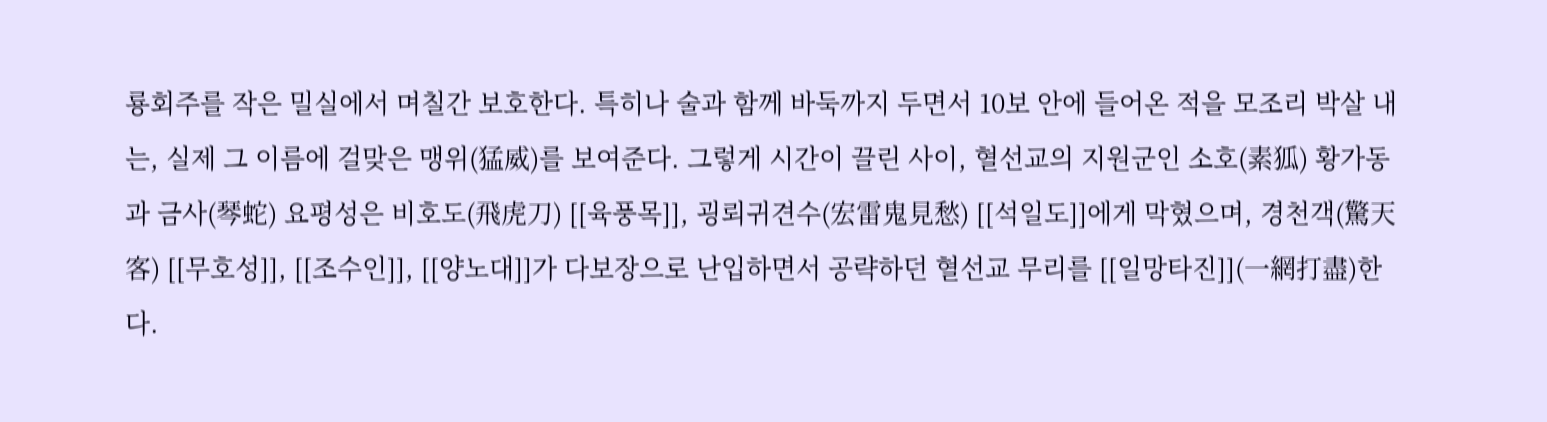룡회주를 작은 밀실에서 며칠간 보호한다. 특히나 술과 함께 바둑까지 두면서 10보 안에 들어온 적을 모조리 박살 내는, 실제 그 이름에 걸맞은 맹위(猛威)를 보여준다. 그렇게 시간이 끌린 사이, 혈선교의 지원군인 소호(素狐) 황가동과 금사(琴蛇) 요평성은 비호도(飛虎刀) [[육풍목]], 굉뢰귀견수(宏雷鬼見愁) [[석일도]]에게 막혔으며, 경천객(驚天客) [[무호성]], [[조수인]], [[양노대]]가 다보장으로 난입하면서 공략하던 혈선교 무리를 [[일망타진]](一網打盡)한다.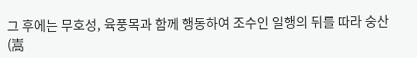그 후에는 무호성, 육풍목과 함께 행동하여 조수인 일행의 뒤를 따라 숭산(嵩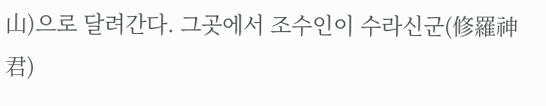山)으로 달려간다. 그곳에서 조수인이 수라신군(修羅神君)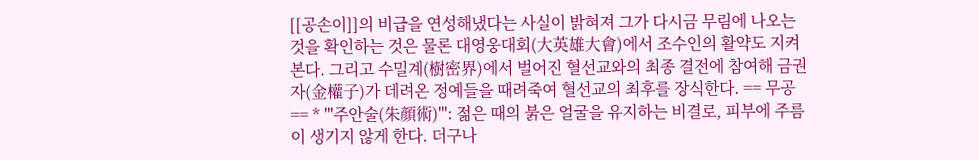[[공손이]]의 비급을 연성해냈다는 사실이 밝혀져 그가 다시금 무림에 나오는 것을 확인하는 것은 물론 대영웅대회(大英雄大會)에서 조수인의 활약도 지켜본다. 그리고 수밀계(樹密界)에서 벌어진 혈선교와의 최종 결전에 참여해 금권자(金權子)가 데려온 정예들을 때려죽여 혈선교의 최후를 장식한다. == 무공 == * '''주안술(朱顔術)''': 젊은 때의 붉은 얼굴을 유지하는 비결로, 피부에 주름이 생기지 않게 한다. 더구나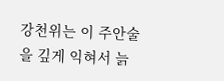강천위는 이 주안술을 깊게 익혀서 늙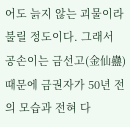어도 늙지 않는 괴물이라 불릴 정도이다. 그래서 공손이는 금선고(金仙蠱) 때문에 금권자가 50년 전의 모습과 전혀 다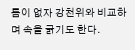름이 없자 강천위와 비교하며 속을 긁기도 한다.